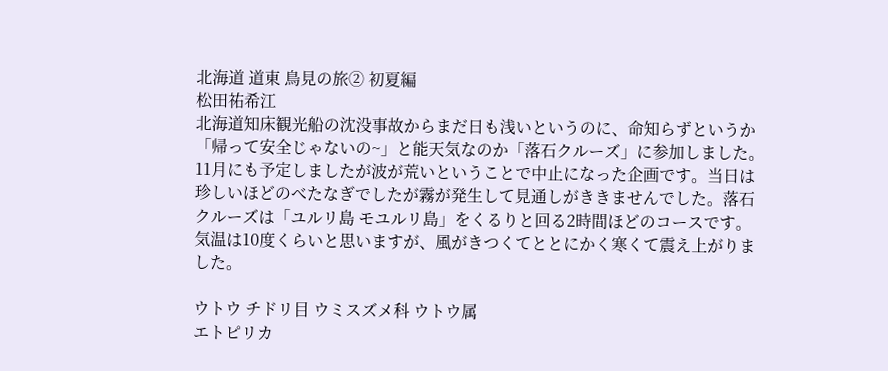北海道 道東 鳥見の旅② 初夏編
松田祐希江
北海道知床観光船の沈没事故からまだ日も浅いというのに、命知らずというか「帰って安全じゃないの~」と能天気なのか「落石クルーズ」に参加しました。11月にも予定しましたが波が荒いということで中止になった企画です。当日は珍しいほどのべたなぎでしたが霧が発生して見通しがききませんでした。落石クルーズは「ユルリ島 モユルリ島」をくるりと回る2時間ほどのコースです。気温は10度くらいと思いますが、風がきつくてととにかく寒くて震え上がりました。

ウトウ チドリ目 ウミスズメ科 ウトウ属
エトピリカ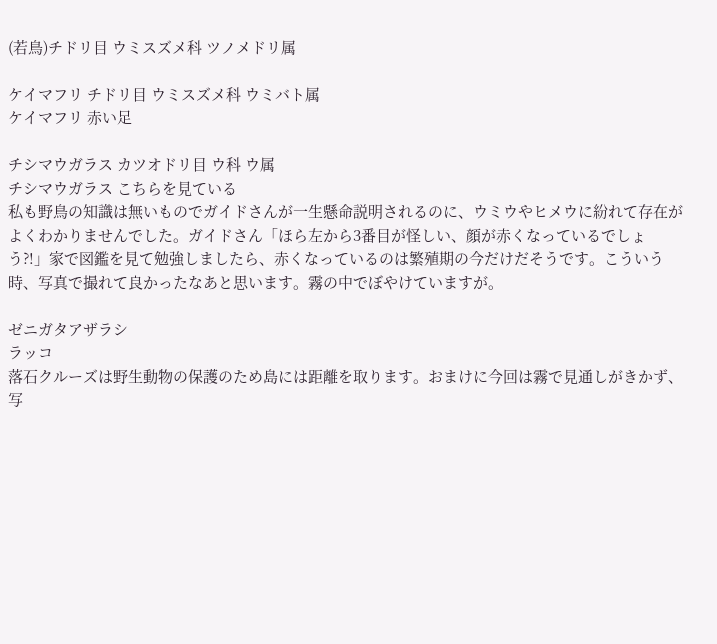(若鳥)チドリ目 ウミスズメ科 ツノメドリ属

ケイマフリ チドリ目 ウミスズメ科 ウミバト属
ケイマフリ 赤い足

チシマウガラス カツオドリ目 ウ科 ウ属
チシマウガラス こちらを見ている
私も野鳥の知識は無いものでガイドさんが一生懸命説明されるのに、ウミウやヒメウに紛れて存在がよくわかりませんでした。ガイドさん「ほら左から3番目が怪しい、顔が赤くなっているでしょう?!」家で図鑑を見て勉強しましたら、赤くなっているのは繁殖期の今だけだそうです。こういう時、写真で撮れて良かったなあと思います。霧の中でぼやけていますが。

ゼニガタアザラシ
ラッコ
落石クルーズは野生動物の保護のため島には距離を取ります。おまけに今回は霧で見通しがきかず、写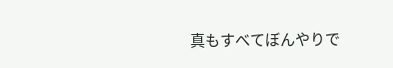真もすべてぼんやりで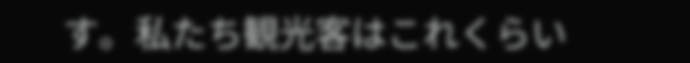す。私たち観光客はこれくらい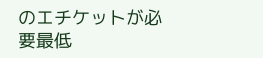のエチケットが必要最低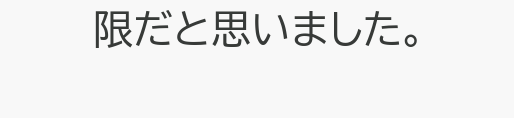限だと思いました。